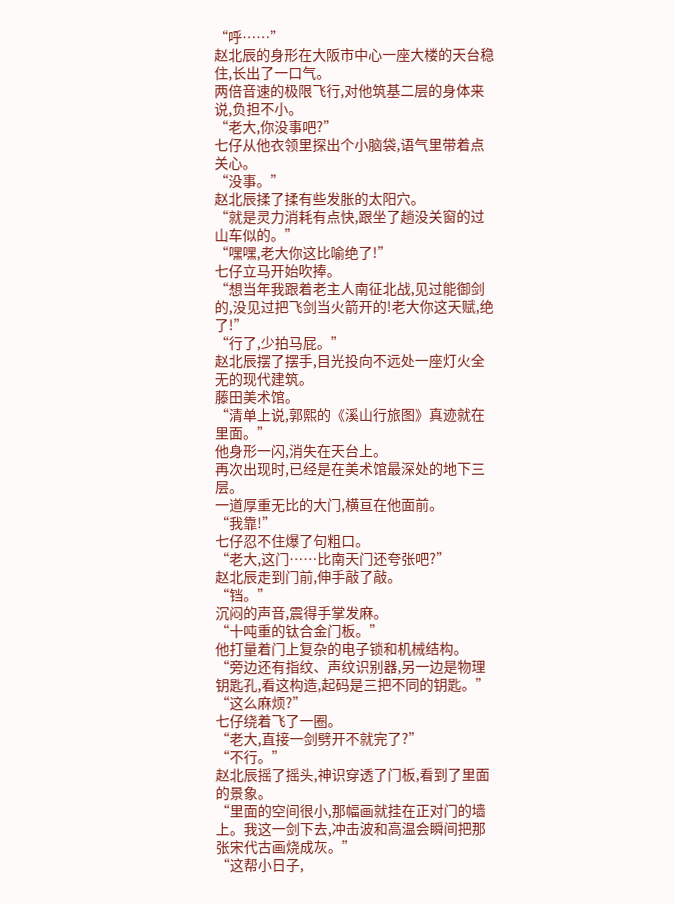“呼……”
赵北辰的身形在大阪市中心一座大楼的天台稳住,长出了一口气。
两倍音速的极限飞行,对他筑基二层的身体来说,负担不小。
“老大,你没事吧?”
七仔从他衣领里探出个小脑袋,语气里带着点关心。
“没事。”
赵北辰揉了揉有些发胀的太阳穴。
“就是灵力消耗有点快,跟坐了趟没关窗的过山车似的。”
“嘿嘿,老大你这比喻绝了!”
七仔立马开始吹捧。
“想当年我跟着老主人南征北战,见过能御剑的,没见过把飞剑当火箭开的!老大你这天赋,绝了!”
“行了,少拍马屁。”
赵北辰摆了摆手,目光投向不远处一座灯火全无的现代建筑。
藤田美术馆。
“清单上说,郭熙的《溪山行旅图》真迹就在里面。”
他身形一闪,消失在天台上。
再次出现时,已经是在美术馆最深处的地下三层。
一道厚重无比的大门,横亘在他面前。
“我靠!”
七仔忍不住爆了句粗口。
“老大,这门……比南天门还夸张吧?”
赵北辰走到门前,伸手敲了敲。
“铛。”
沉闷的声音,震得手掌发麻。
“十吨重的钛合金门板。”
他打量着门上复杂的电子锁和机械结构。
“旁边还有指纹、声纹识别器,另一边是物理钥匙孔,看这构造,起码是三把不同的钥匙。”
“这么麻烦?”
七仔绕着飞了一圈。
“老大,直接一剑劈开不就完了?”
“不行。”
赵北辰摇了摇头,神识穿透了门板,看到了里面的景象。
“里面的空间很小,那幅画就挂在正对门的墙上。我这一剑下去,冲击波和高温会瞬间把那张宋代古画烧成灰。”
“这帮小日子,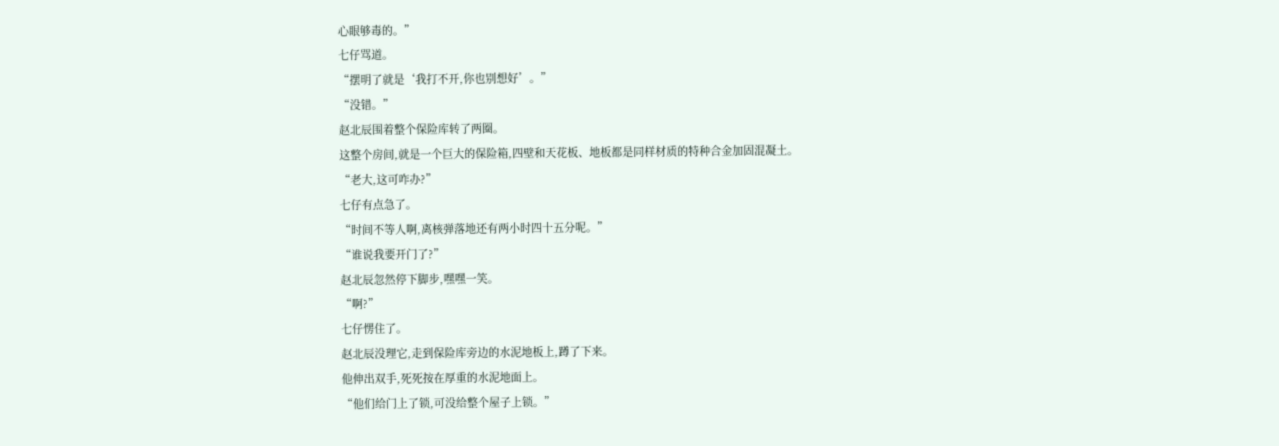心眼够毒的。”
七仔骂道。
“摆明了就是‘我打不开,你也别想好’。”
“没错。”
赵北辰围着整个保险库转了两圈。
这整个房间,就是一个巨大的保险箱,四壁和天花板、地板都是同样材质的特种合金加固混凝土。
“老大,这可咋办?”
七仔有点急了。
“时间不等人啊,离核弹落地还有两小时四十五分呢。”
“谁说我要开门了?”
赵北辰忽然停下脚步,嘿嘿一笑。
“啊?”
七仔愣住了。
赵北辰没理它,走到保险库旁边的水泥地板上,蹲了下来。
他伸出双手,死死按在厚重的水泥地面上。
“他们给门上了锁,可没给整个屋子上锁。”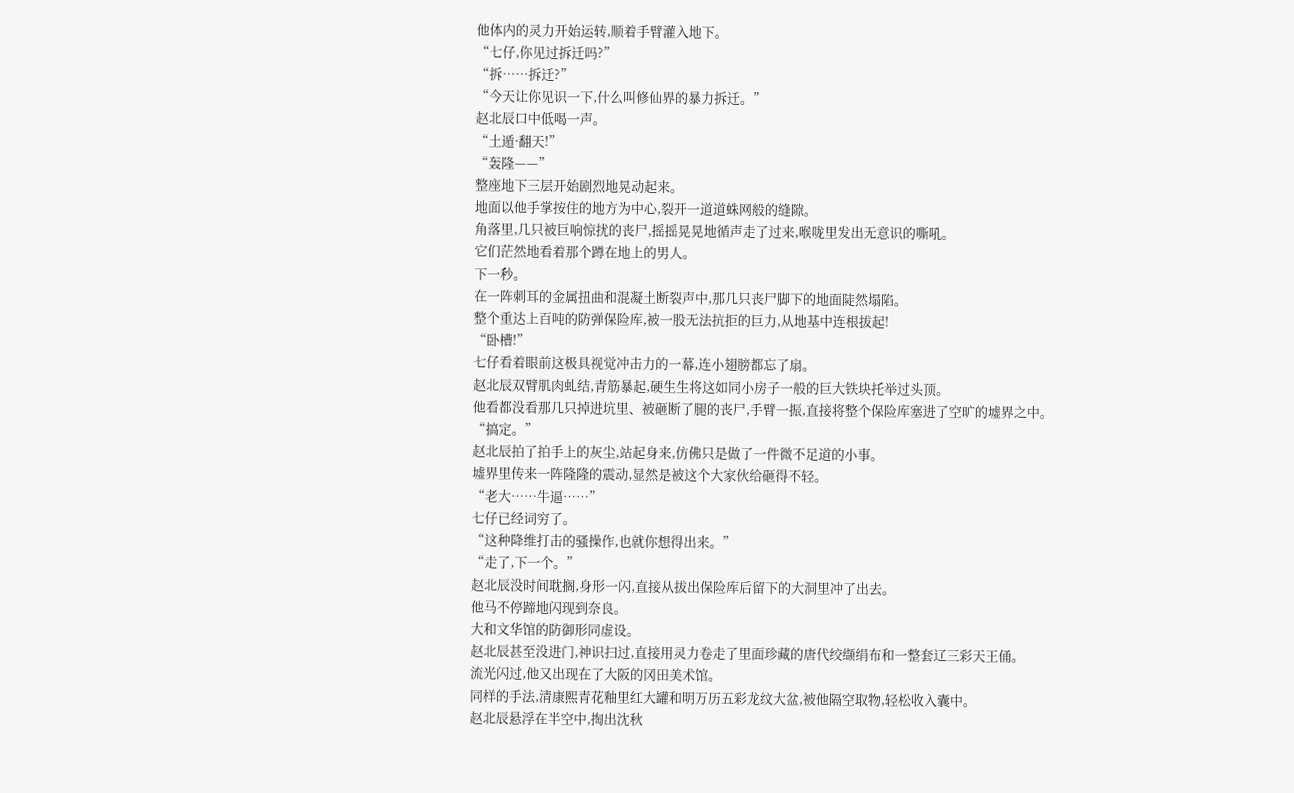他体内的灵力开始运转,顺着手臂灌入地下。
“七仔,你见过拆迁吗?”
“拆……拆迁?”
“今天让你见识一下,什么叫修仙界的暴力拆迁。”
赵北辰口中低喝一声。
“土遁·翻天!”
“轰隆——”
整座地下三层开始剧烈地晃动起来。
地面以他手掌按住的地方为中心,裂开一道道蛛网般的缝隙。
角落里,几只被巨响惊扰的丧尸,摇摇晃晃地循声走了过来,喉咙里发出无意识的嘶吼。
它们茫然地看着那个蹲在地上的男人。
下一秒。
在一阵刺耳的金属扭曲和混凝土断裂声中,那几只丧尸脚下的地面陡然塌陷。
整个重达上百吨的防弹保险库,被一股无法抗拒的巨力,从地基中连根拔起!
“卧槽!”
七仔看着眼前这极具视觉冲击力的一幕,连小翅膀都忘了扇。
赵北辰双臂肌肉虬结,青筋暴起,硬生生将这如同小房子一般的巨大铁块托举过头顶。
他看都没看那几只掉进坑里、被砸断了腿的丧尸,手臂一振,直接将整个保险库塞进了空旷的墟界之中。
“搞定。”
赵北辰拍了拍手上的灰尘,站起身来,仿佛只是做了一件微不足道的小事。
墟界里传来一阵隆隆的震动,显然是被这个大家伙给砸得不轻。
“老大……牛逼……”
七仔已经词穷了。
“这种降维打击的骚操作,也就你想得出来。”
“走了,下一个。”
赵北辰没时间耽搁,身形一闪,直接从拔出保险库后留下的大洞里冲了出去。
他马不停蹄地闪现到奈良。
大和文华馆的防御形同虚设。
赵北辰甚至没进门,神识扫过,直接用灵力卷走了里面珍藏的唐代绞缬绢布和一整套辽三彩天王俑。
流光闪过,他又出现在了大阪的冈田美术馆。
同样的手法,清康熙青花釉里红大罐和明万历五彩龙纹大盆,被他隔空取物,轻松收入囊中。
赵北辰悬浮在半空中,掏出沈秋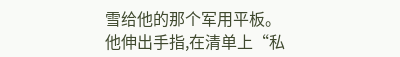雪给他的那个军用平板。
他伸出手指,在清单上“私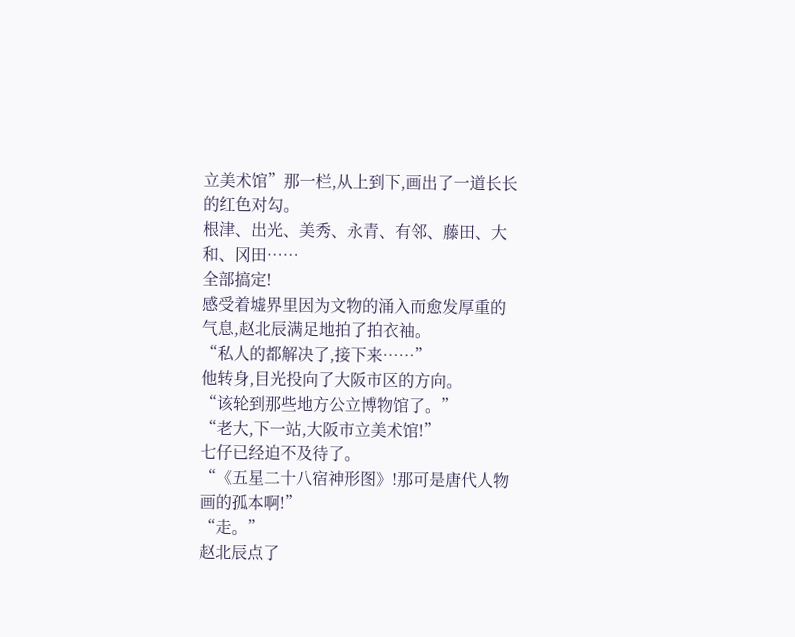立美术馆”那一栏,从上到下,画出了一道长长的红色对勾。
根津、出光、美秀、永青、有邻、藤田、大和、冈田……
全部搞定!
感受着墟界里因为文物的涌入而愈发厚重的气息,赵北辰满足地拍了拍衣袖。
“私人的都解决了,接下来……”
他转身,目光投向了大阪市区的方向。
“该轮到那些地方公立博物馆了。”
“老大,下一站,大阪市立美术馆!”
七仔已经迫不及待了。
“《五星二十八宿神形图》!那可是唐代人物画的孤本啊!”
“走。”
赵北辰点了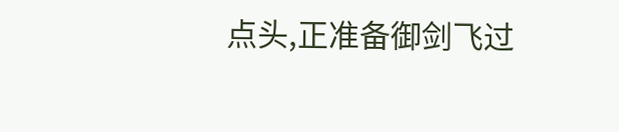点头,正准备御剑飞过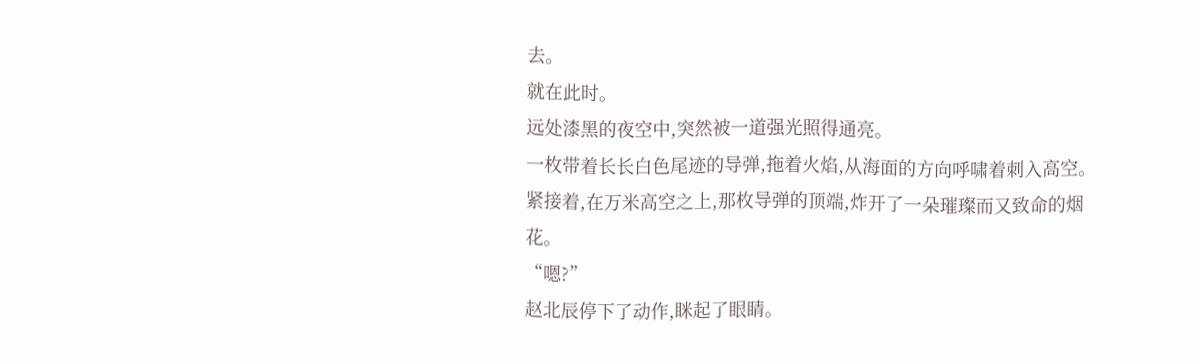去。
就在此时。
远处漆黑的夜空中,突然被一道强光照得通亮。
一枚带着长长白色尾迹的导弹,拖着火焰,从海面的方向呼啸着刺入高空。
紧接着,在万米高空之上,那枚导弹的顶端,炸开了一朵璀璨而又致命的烟花。
“嗯?”
赵北辰停下了动作,眯起了眼睛。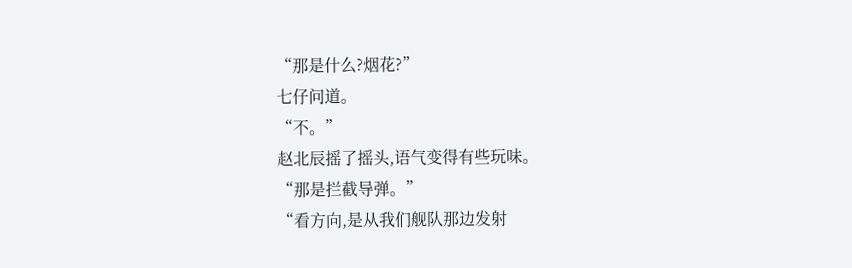“那是什么?烟花?”
七仔问道。
“不。”
赵北辰摇了摇头,语气变得有些玩味。
“那是拦截导弹。”
“看方向,是从我们舰队那边发射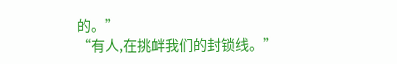的。”
“有人,在挑衅我们的封锁线。”